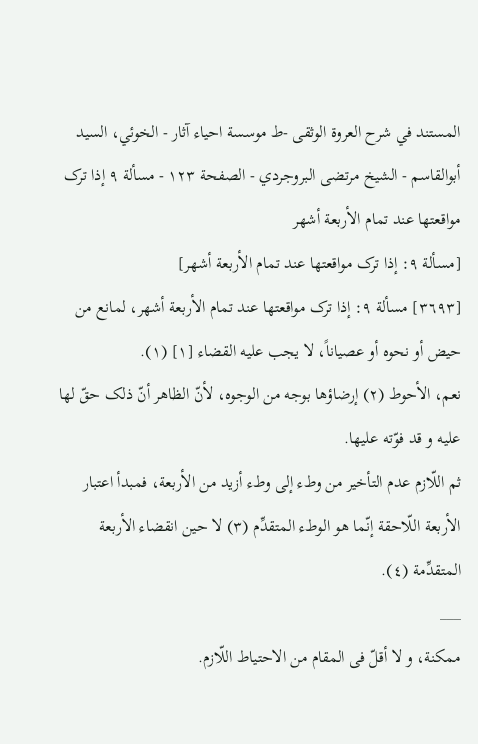المستند في شرح العروة الوثقى -ط موسسة احياء آثار - الخوئي، السيد أبوالقاسم - الشيخ مرتضى البروجردي - الصفحة ١٢٣ - مسألة ٩ إذا ترک مواقعتها عند تمام الأربعة أشهر
[مسألة ٩: إذا ترک مواقعتها عند تمام الأربعة أشهر]
[٣٦٩٣] مسألة ٩: إذا ترک مواقعتها عند تمام الأربعة أشهر، لمانع من حیض أو نحوه أو عصیاناً، لا یجب علیه القضاء [١] (١).
نعم، الأحوط (٢) إرضاؤها بوجه من الوجوه، لأنّ الظاهر أنّ ذلک حقّ لها علیه و قد فوّته علیها.
ثم اللّازم عدم التأخیر من وطء إلی وطء أزید من الأربعة، فمبدأ اعتبار الأربعة اللّاحقة إنّما هو الوطء المتقدِّم (٣) لا حین انقضاء الأربعة المتقدِّمة (٤).
___
ممکنة، و لا أقلّ فی المقام من الاحتیاط اللّازم.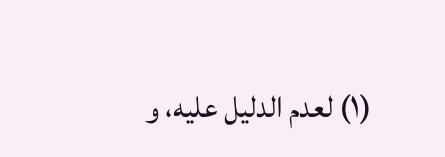(١) لعدم الدلیل علیه، و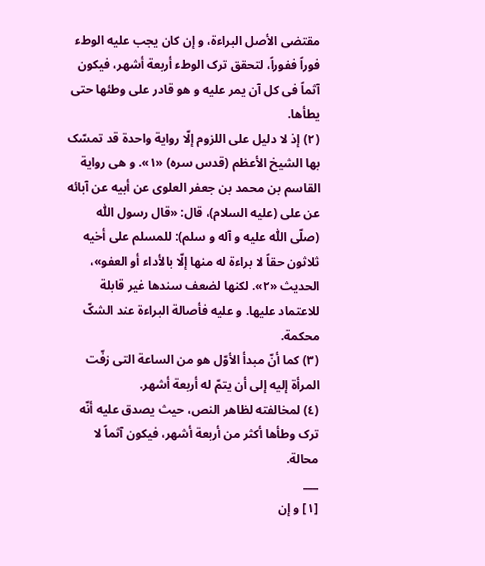مقتضی الأصل البراءة، و إن کان یجب علیه الوطء فوراً ففوراً، لتحقق ترک الوطء أربعة أشهر، فیکون آثماً فی کل آن یمر علیه و هو قادر علی وطئها حتی یطأها.
(٢) إذ لا دلیل علی اللزوم إلّا روایة واحدة قد تمسّک بها الشیخ الأعظم (قدس سره) «١». و هی روایة القاسم بن محمد بن جعفر العلوی عن أبیه عن آبائه عن علی (علیه السلام)، قال: «قال رسول اللّٰه (صلّی اللّٰه علیه و آله و سلم): للمسلم علی أخیه ثلاثون حقاً لا براءة له منها إلّا بالأداء أو العفو»، الحدیث «٢». لکنها لضعف سندها غیر قابلة للاعتماد علیها. و علیه فأصالة البراءة عند الشکّ محکمة.
(٣) کما أنّ مبدأ الأوّل هو من الساعة التی زفّت المرأة إلیه إلی أن یتمّ له أربعة أشهر.
(٤) لمخالفته لظاهر النص، حیث یصدق علیه أنّه ترک وطأها أکثر من أربعة أشهر، فیکون آثماً لا محالة.
___
[١] و إن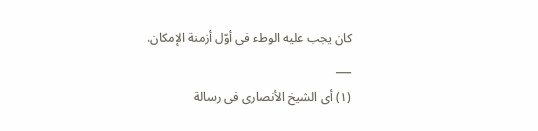کان یجب علیه الوطء فی أوّل أزمنة الإمکان.
___
(١) أی الشیخ الأنصاری فی رسالة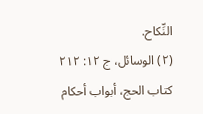النِّکاح.
(٢) الوسائل، ج ١٢: ٢١٢ کتاب الحج، أبواب أحکام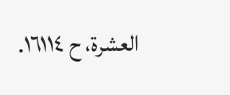العشرة، ح ١٦١١٤.